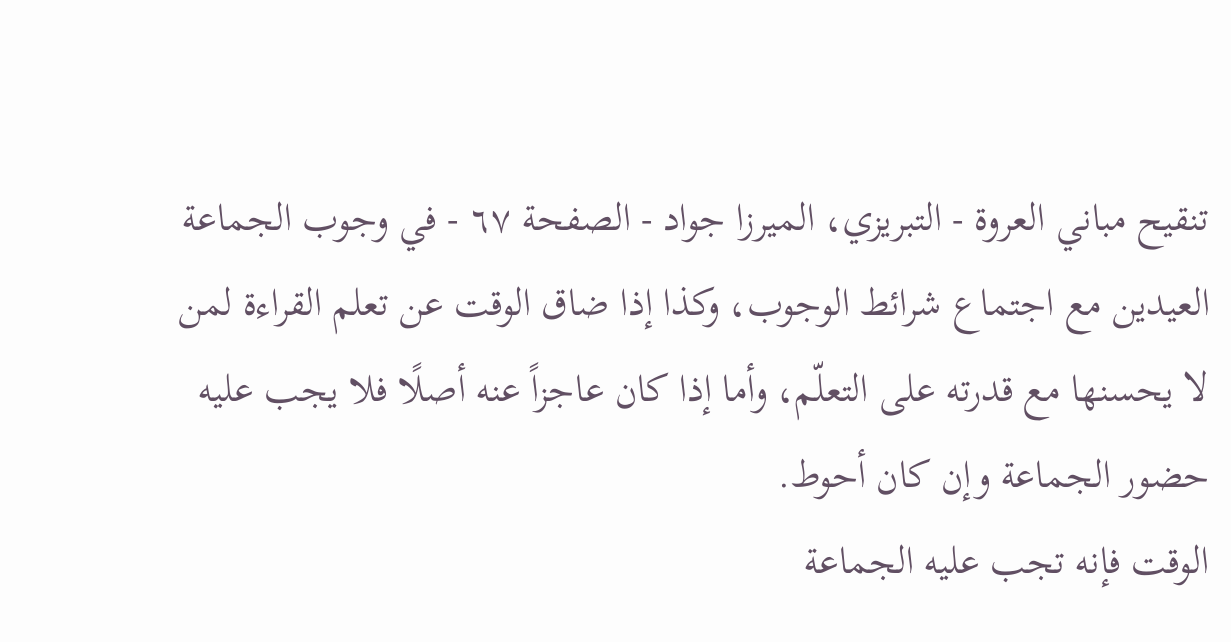تنقيح مباني العروة - التبريزي، الميرزا جواد - الصفحة ٦٧ - في وجوب الجماعة
العيدين مع اجتماع شرائط الوجوب، وكذا إذا ضاق الوقت عن تعلم القراءة لمن لا يحسنها مع قدرته على التعلّم، وأما إذا كان عاجزاً عنه أصلًا فلا يجب عليه حضور الجماعة وإن كان أحوط.
الوقت فإنه تجب عليه الجماعة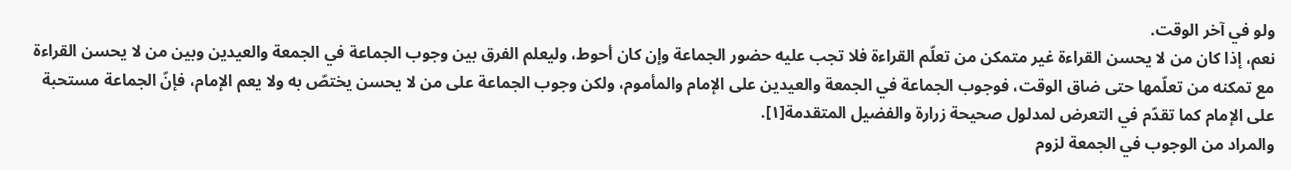ولو في آخر الوقت.
نعم، إذا كان من لا يحسن القراءة غير متمكن من تعلّم القراءة فلا تجب عليه حضور الجماعة وإن كان أحوط، وليعلم الفرق بين وجوب الجماعة في الجمعة والعيدين وبين من لا يحسن القراءة مع تمكنه من تعلّمها حتى ضاق الوقت، فوجوب الجماعة في الجمعة والعيدين على الإمام والمأموم، ولكن وجوب الجماعة على من لا يحسن يختصّ به ولا يعم الإمام، فإنّ الجماعة مستحبة على الإمام كما تقدّم في التعرض لمدلول صحيحة زرارة والفضيل المتقدمة[١].
والمراد من الوجوب في الجمعة لزوم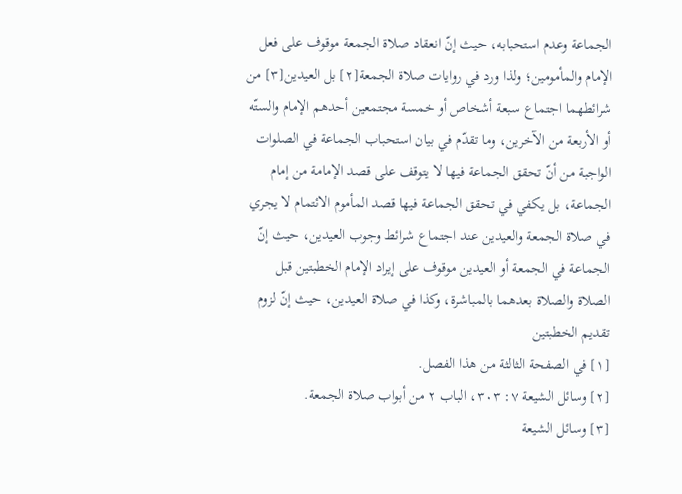الجماعة وعدم استحبابه، حيث إنّ انعقاد صلاة الجمعة موقوف على فعل الإمام والمأمومين؛ ولذا ورد في روايات صلاة الجمعة[٢] بل العيدين[٣] من شرائطهما اجتماع سبعة أشخاص أو خمسة مجتمعين أحدهم الإمام والستّه أو الأربعة من الآخرين، وما تقدّم في بيان استحباب الجماعة في الصلوات الواجبة من أنّ تحقق الجماعة فيها لا يتوقف على قصد الإمامة من إمام الجماعة، بل يكفي في تحقق الجماعة فيها قصد المأموم الائتمام لا يجري في صلاة الجمعة والعيدين عند اجتماع شرائط وجوب العيدين، حيث إنّ الجماعة في الجمعة أو العيدين موقوف على إيراد الإمام الخطبتين قبل الصلاة والصلاة بعدهما بالمباشرة، وكذا في صلاة العيدين، حيث إنّ لزوم تقديم الخطبتين
[١] في الصفحة الثالثة من هذا الفصل.
[٢] وسائل الشيعة ٧: ٣٠٣، الباب ٢ من أبواب صلاة الجمعة.
[٣] وسائل الشيعة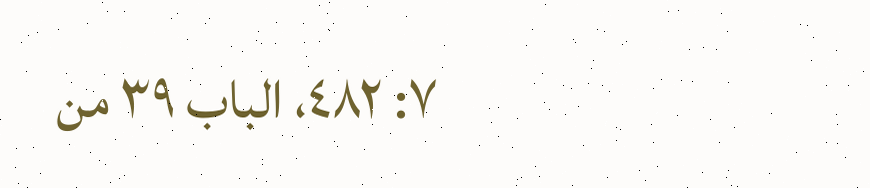٧: ٤٨٢، الباب ٣٩ من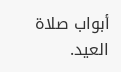أبواب صلاة العيد.